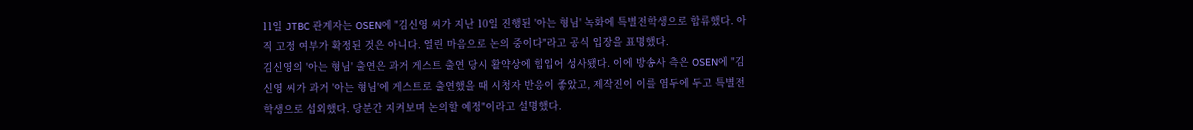11일 JTBC 관계자는 OSEN에 "김신영 씨가 지난 10일 진행된 '아는 형님' 녹화에 특별전학생으로 합류했다. 아직 고정 여부가 확정된 것은 아니다. 열린 마음으로 논의 중이다"라고 공식 입장을 표명했다.
김신영의 '아는 형님' 출연은 과거 게스트 출연 당시 활약상에 힘입어 성사됐다. 이에 방송사 측은 OSEN에 "김신영 씨가 과거 '아는 형님'에 게스트로 출연했을 때 시청자 반응이 좋았고, 제작진이 이를 염두에 두고 특별전학생으로 섭외했다. 당분간 지켜보며 논의할 예정"이라고 설명했다.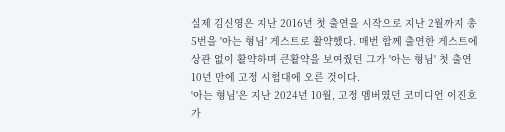실제 김신영은 지난 2016년 첫 출연을 시작으로 지난 2월까지 총 5번을 '아는 형님' 게스트로 촬약했다. 매번 함께 출연한 게스트에 상관 없이 활약하며 큰활약을 보여줬던 그가 '아는 형님' 첫 출연 10년 만에 고정 시험대에 오른 것이다.
'아는 형님'은 지난 2024년 10월, 고정 멤버였던 코미디언 이진호가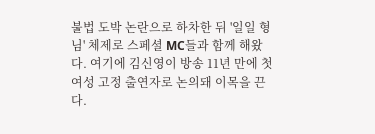불법 도박 논란으로 하차한 뒤 '일일 형님' 체제로 스페셜 MC들과 함께 해왔다. 여기에 김신영이 방송 11년 만에 첫 여성 고정 출연자로 논의돼 이목을 끈다.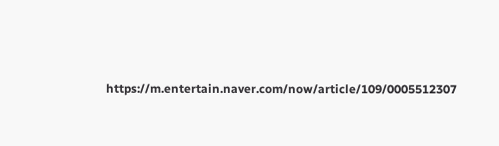https://m.entertain.naver.com/now/article/109/0005512307